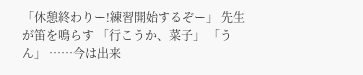「休憩終わりー!練習開始するぞー」 先生が笛を鳴らす 「行こうか、菜子」 「うん」 ……今は出来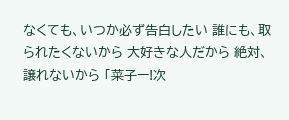なくても、いつか必ず告白したい 誰にも、取られたくないから 大好きな人だから 絶対、譲れないから 「菜子ー!次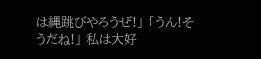は縄跳びやろうぜ!」 「うん!そうだね!」 私は大好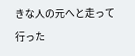きな人の元へと走って行った